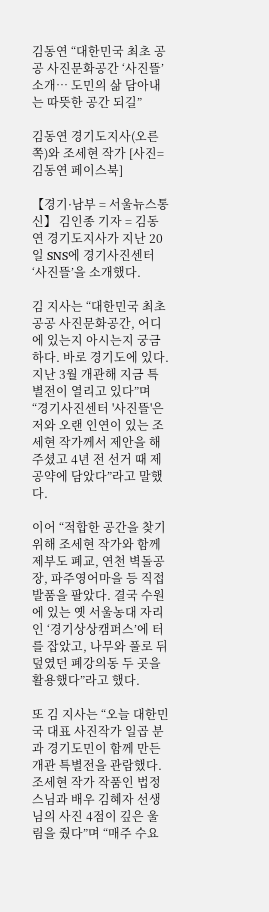김동연 “대한민국 최초 공공 사진문화공간 ‘사진뜰’ 소개… 도민의 삶 담아내는 따뜻한 공간 되길”

김동연 경기도지사(오른쪽)와 조세현 작가 [사진=김동연 페이스북]

【경기·남부 = 서울뉴스통신】 김인종 기자 = 김동연 경기도지사가 지난 20일 SNS에 경기사진센터 ‘사진뜰’을 소개했다.

김 지사는 “대한민국 최초 공공 사진문화공간, 어디에 있는지 아시는지 궁금하다. 바로 경기도에 있다. 지난 3월 개관해 지금 특별전이 열리고 있다”며 “경기사진센터 '사진뜰'은 저와 오랜 인연이 있는 조세현 작가께서 제안을 해주셨고 4년 전 선거 때 제 공약에 담았다”라고 말했다.

이어 “적합한 공간을 찾기 위해 조세현 작가와 함께 제부도 폐교, 연천 벽돌공장, 파주영어마을 등 직접 발품을 팔았다. 결국 수원에 있는 옛 서울농대 자리인 ‘경기상상캠퍼스’에 터를 잡았고, 나무와 풀로 뒤덮였던 폐강의동 두 곳을 활용했다”라고 했다.

또 김 지사는 “오늘 대한민국 대표 사진작가 일곱 분과 경기도민이 함께 만든 개관 특별전을 관람했다. 조세현 작가 작품인 법정스님과 배우 김혜자 선생님의 사진 4점이 깊은 울림을 줬다”며 “매주 수요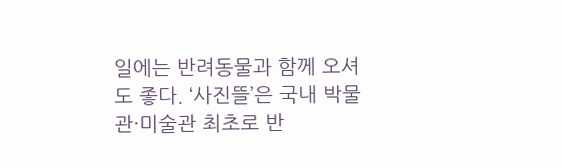일에는 반려동물과 함께 오셔도 좋다. ‘사진뜰’은 국내 박물관·미술관 최초로 반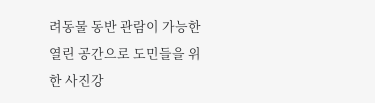려동물 동반 관람이 가능한 열린 공간으로 도민들을 위한 사진강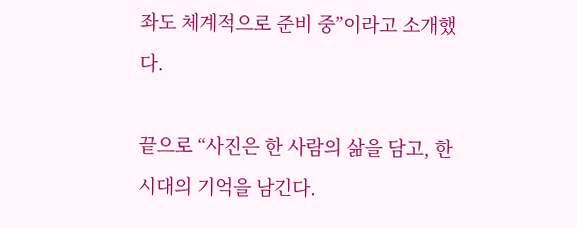좌도 체계적으로 준비 중”이라고 소개했다.

끝으로 “사진은 한 사람의 삶을 담고, 한 시대의 기억을 남긴다.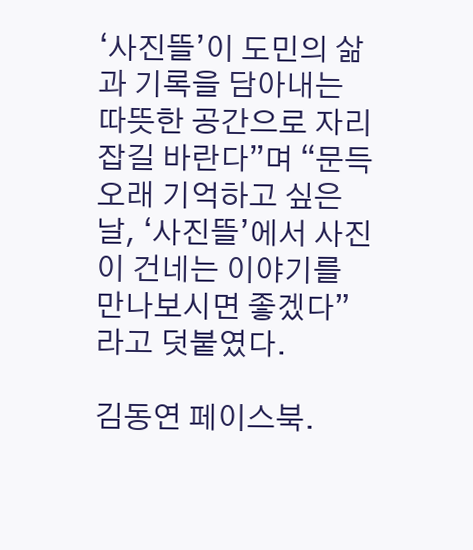‘사진뜰’이 도민의 삶과 기록을 담아내는 따뜻한 공간으로 자리 잡길 바란다”며 “문득 오래 기억하고 싶은 날, ‘사진뜰’에서 사진이 건네는 이야기를 만나보시면 좋겠다”라고 덧붙였다.

김동연 페이스북.